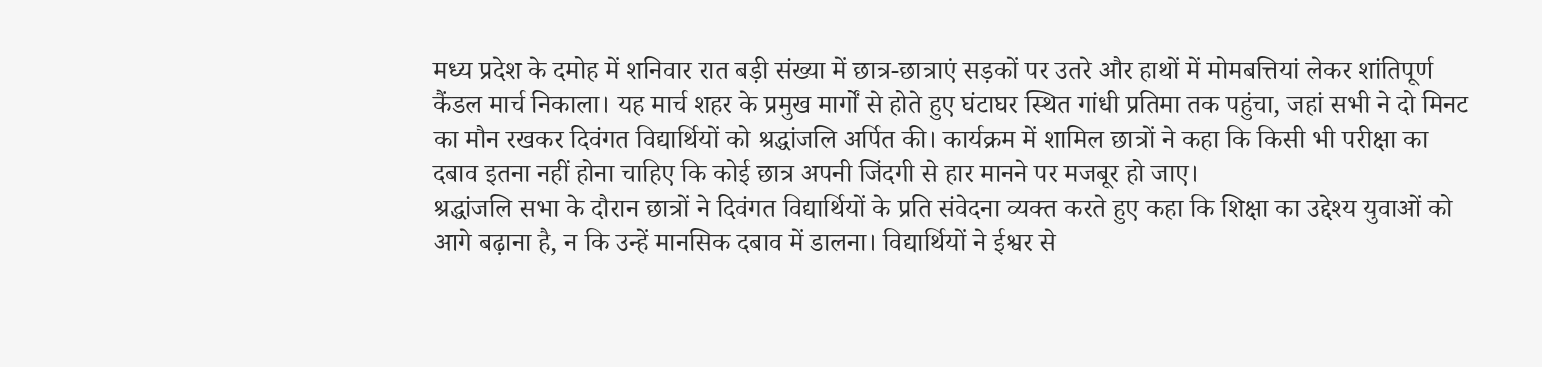मध्य प्रदेश के दमोह में शनिवार रात बड़ी संख्या में छात्र-छात्राएं सड़कों पर उतरे और हाथों में मोमबत्तियां लेकर शांतिपूर्ण कैंडल मार्च निकाला। यह मार्च शहर के प्रमुख मार्गों से होते हुए घंटाघर स्थित गांधी प्रतिमा तक पहुंचा, जहां सभी ने दो मिनट का मौन रखकर दिवंगत विद्यार्थियों को श्रद्धांजलि अर्पित की। कार्यक्रम में शामिल छात्रों ने कहा कि किसी भी परीक्षा का दबाव इतना नहीं होना चाहिए कि कोई छात्र अपनी जिंदगी से हार मानने पर मजबूर हो जाए।
श्रद्धांजलि सभा के दौरान छात्रों ने दिवंगत विद्यार्थियों के प्रति संवेदना व्यक्त करते हुए कहा कि शिक्षा का उद्देश्य युवाओं को आगे बढ़ाना है, न कि उन्हें मानसिक दबाव में डालना। विद्यार्थियों ने ईश्वर से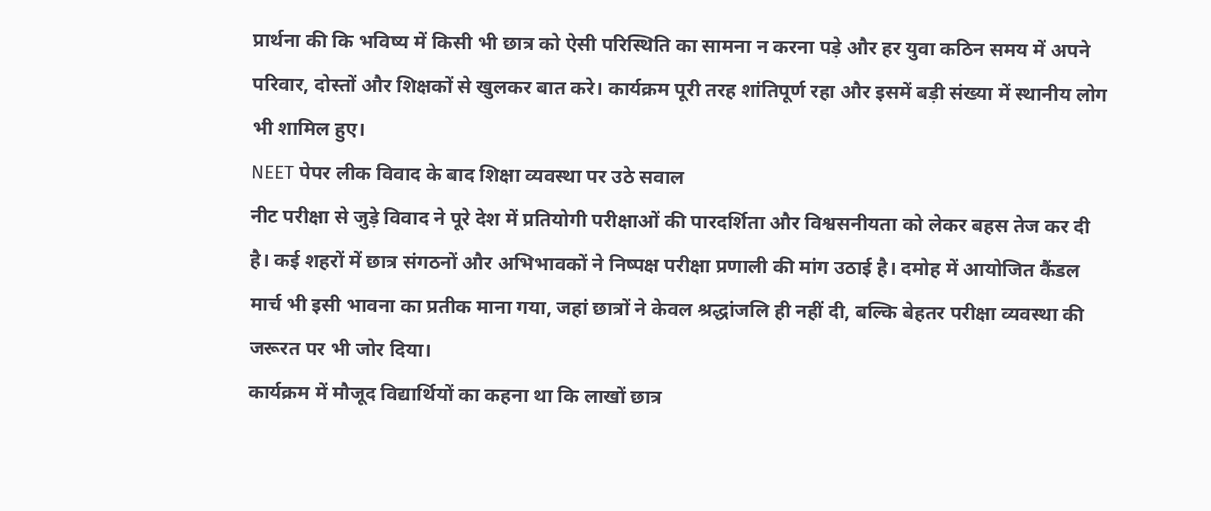प्रार्थना की कि भविष्य में किसी भी छात्र को ऐसी परिस्थिति का सामना न करना पड़े और हर युवा कठिन समय में अपने परिवार, दोस्तों और शिक्षकों से खुलकर बात करे। कार्यक्रम पूरी तरह शांतिपूर्ण रहा और इसमें बड़ी संख्या में स्थानीय लोग भी शामिल हुए।
NEET पेपर लीक विवाद के बाद शिक्षा व्यवस्था पर उठे सवाल
नीट परीक्षा से जुड़े विवाद ने पूरे देश में प्रतियोगी परीक्षाओं की पारदर्शिता और विश्वसनीयता को लेकर बहस तेज कर दी है। कई शहरों में छात्र संगठनों और अभिभावकों ने निष्पक्ष परीक्षा प्रणाली की मांग उठाई है। दमोह में आयोजित कैंडल मार्च भी इसी भावना का प्रतीक माना गया, जहां छात्रों ने केवल श्रद्धांजलि ही नहीं दी, बल्कि बेहतर परीक्षा व्यवस्था की जरूरत पर भी जोर दिया।
कार्यक्रम में मौजूद विद्यार्थियों का कहना था कि लाखों छात्र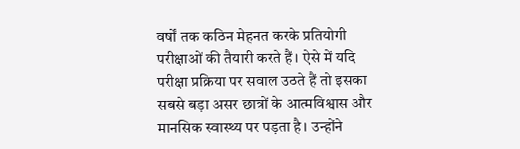वर्षों तक कठिन मेहनत करके प्रतियोगी परीक्षाओं की तैयारी करते हैं। ऐसे में यदि परीक्षा प्रक्रिया पर सवाल उठते हैं तो इसका सबसे बड़ा असर छात्रों के आत्मविश्वास और मानसिक स्वास्थ्य पर पड़ता है। उन्होंने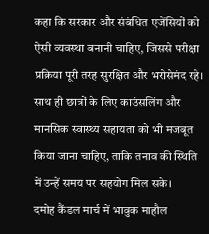कहा कि सरकार और संबंधित एजेंसियों को ऐसी व्यवस्था बनानी चाहिए, जिससे परीक्षा प्रक्रिया पूरी तरह सुरक्षित और भरोसेमंद रहे। साथ ही छात्रों के लिए काउंसलिंग और मानसिक स्वास्थ्य सहायता को भी मजबूत किया जाना चाहिए, ताकि तनाव की स्थिति में उन्हें समय पर सहयोग मिल सके।
दमोह कैंडल मार्च में भावुक माहौल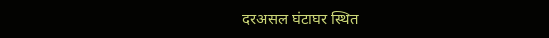दरअसल घंटाघर स्थित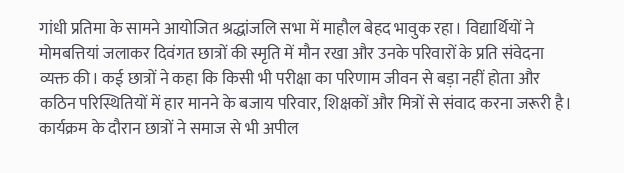गांधी प्रतिमा के सामने आयोजित श्रद्धांजलि सभा में माहौल बेहद भावुक रहा। विद्यार्थियों ने मोमबत्तियां जलाकर दिवंगत छात्रों की स्मृति में मौन रखा और उनके परिवारों के प्रति संवेदना व्यक्त की। कई छात्रों ने कहा कि किसी भी परीक्षा का परिणाम जीवन से बड़ा नहीं होता और कठिन परिस्थितियों में हार मानने के बजाय परिवार, शिक्षकों और मित्रों से संवाद करना जरूरी है। कार्यक्रम के दौरान छात्रों ने समाज से भी अपील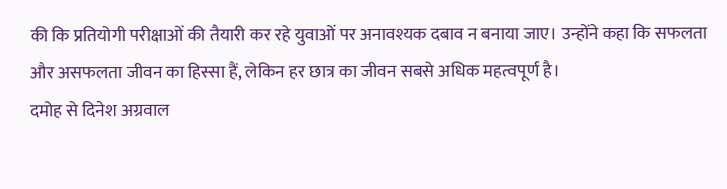की कि प्रतियोगी परीक्षाओं की तैयारी कर रहे युवाओं पर अनावश्यक दबाव न बनाया जाए। उन्होंने कहा कि सफलता और असफलता जीवन का हिस्सा हैं, लेकिन हर छात्र का जीवन सबसे अधिक महत्वपूर्ण है।
दमोह से दिनेश अग्रवाल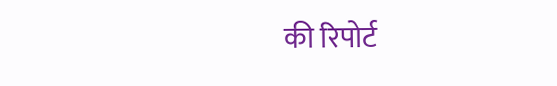की रिपोर्ट